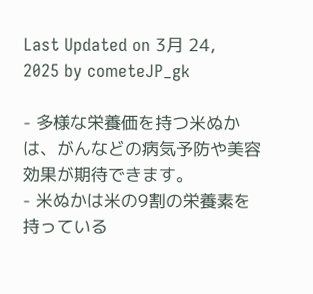Last Updated on 3月 24, 2025 by cometeJP_gk

- 多様な栄養価を持つ米ぬかは、がんなどの病気予防や美容効果が期待できます。
- 米ぬかは米の9割の栄養素を持っている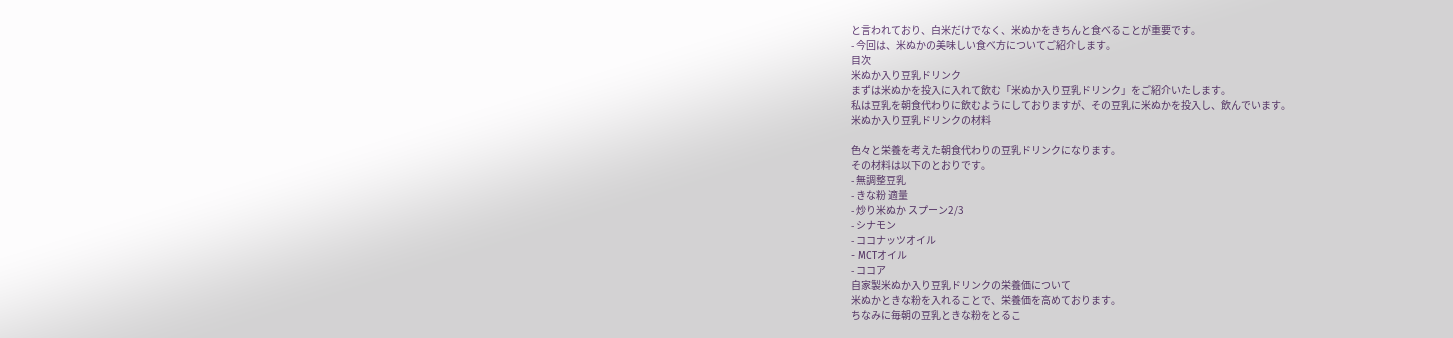と言われており、白米だけでなく、米ぬかをきちんと食べることが重要です。
- 今回は、米ぬかの美味しい食べ方についてご紹介します。
目次
米ぬか入り豆乳ドリンク
まずは米ぬかを投入に入れて飲む「米ぬか入り豆乳ドリンク」をご紹介いたします。
私は豆乳を朝食代わりに飲むようにしておりますが、その豆乳に米ぬかを投入し、飲んでいます。
米ぬか入り豆乳ドリンクの材料

色々と栄養を考えた朝食代わりの豆乳ドリンクになります。
その材料は以下のとおりです。
- 無調整豆乳
- きな粉 適量
- 炒り米ぬか スプーン2/3
- シナモン
- ココナッツオイル
- MCTオイル
- ココア
自家製米ぬか入り豆乳ドリンクの栄養価について
米ぬかときな粉を入れることで、栄養価を高めております。
ちなみに毎朝の豆乳ときな粉をとるこ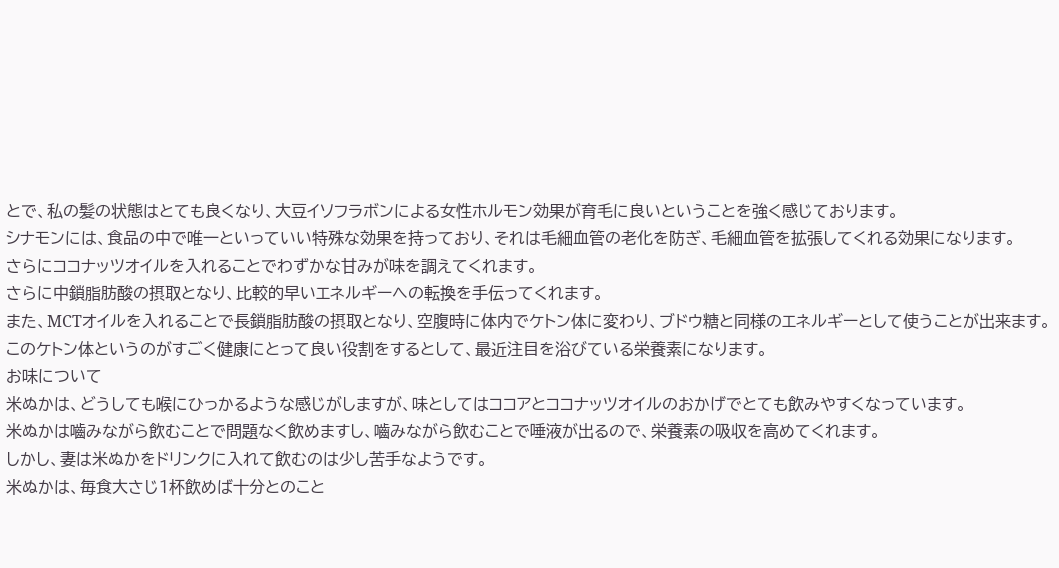とで、私の髪の状態はとても良くなり、大豆イソフラボンによる女性ホルモン効果が育毛に良いということを強く感じております。
シナモンには、食品の中で唯一といっていい特殊な効果を持っており、それは毛細血管の老化を防ぎ、毛細血管を拡張してくれる効果になります。
さらにココナッツオイルを入れることでわずかな甘みが味を調えてくれます。
さらに中鎖脂肪酸の摂取となり、比較的早いエネルギーへの転換を手伝ってくれます。
また、MCTオイルを入れることで長鎖脂肪酸の摂取となり、空腹時に体内でケトン体に変わり、ブドウ糖と同様のエネルギーとして使うことが出来ます。
このケトン体というのがすごく健康にとって良い役割をするとして、最近注目を浴びている栄養素になります。
お味について
米ぬかは、どうしても喉にひっかるような感じがしますが、味としてはココアとココナッツオイルのおかげでとても飲みやすくなっています。
米ぬかは嚙みながら飲むことで問題なく飲めますし、嚙みながら飲むことで唾液が出るので、栄養素の吸収を高めてくれます。
しかし、妻は米ぬかをドリンクに入れて飲むのは少し苦手なようです。
米ぬかは、毎食大さじ1杯飲めば十分とのこと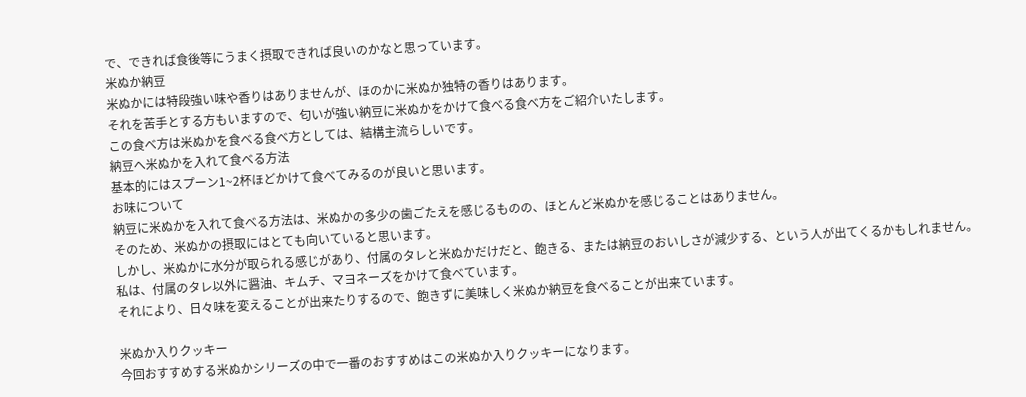で、できれば食後等にうまく摂取できれば良いのかなと思っています。
米ぬか納豆
米ぬかには特段強い味や香りはありませんが、ほのかに米ぬか独特の香りはあります。
それを苦手とする方もいますので、匂いが強い納豆に米ぬかをかけて食べる食べ方をご紹介いたします。
この食べ方は米ぬかを食べる食べ方としては、結構主流らしいです。
納豆へ米ぬかを入れて食べる方法
基本的にはスプーン1~2杯ほどかけて食べてみるのが良いと思います。
お味について
納豆に米ぬかを入れて食べる方法は、米ぬかの多少の歯ごたえを感じるものの、ほとんど米ぬかを感じることはありません。
そのため、米ぬかの摂取にはとても向いていると思います。
しかし、米ぬかに水分が取られる感じがあり、付属のタレと米ぬかだけだと、飽きる、または納豆のおいしさが減少する、という人が出てくるかもしれません。
私は、付属のタレ以外に醤油、キムチ、マヨネーズをかけて食べています。
それにより、日々味を変えることが出来たりするので、飽きずに美味しく米ぬか納豆を食べることが出来ています。

米ぬか入りクッキー
今回おすすめする米ぬかシリーズの中で一番のおすすめはこの米ぬか入りクッキーになります。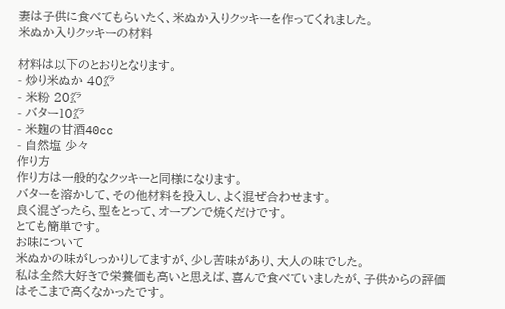妻は子供に食べてもらいたく、米ぬか入りクッキーを作ってくれました。
米ぬか入りクッキーの材料

材料は以下のとおりとなります。
- 炒り米ぬか 40㌘
- 米粉 20㌘
- バター10㌘
- 米麹の甘酒40cc
- 自然塩 少々
作り方
作り方は一般的なクッキーと同様になります。
バターを溶かして、その他材料を投入し、よく混ぜ合わせます。
良く混ざったら、型をとって、オーブンで焼くだけです。
とても簡単です。
お味について
米ぬかの味がしっかりしてますが、少し苦味があり、大人の味でした。
私は全然大好きで栄養価も高いと思えば、喜んで食べていましたが、子供からの評価はそこまで高くなかったです。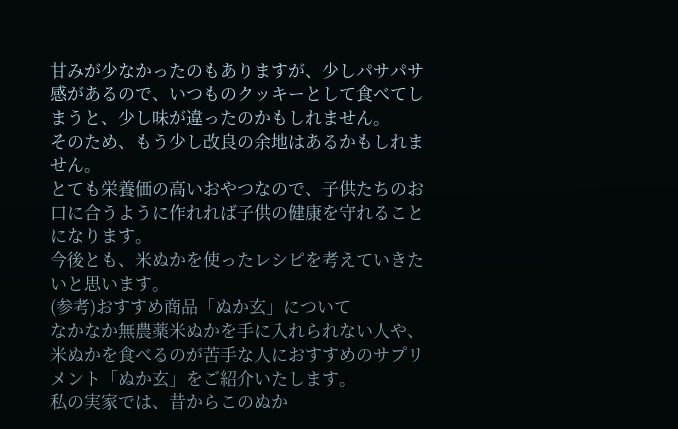甘みが少なかったのもありますが、少しパサパサ感があるので、いつものクッキーとして食べてしまうと、少し味が違ったのかもしれません。
そのため、もう少し改良の余地はあるかもしれません。
とても栄養価の高いおやつなので、子供たちのお口に合うように作れれば子供の健康を守れることになります。
今後とも、米ぬかを使ったレシピを考えていきたいと思います。
(参考)おすすめ商品「ぬか玄」について
なかなか無農薬米ぬかを手に入れられない人や、米ぬかを食べるのが苦手な人におすすめのサプリメント「ぬか玄」をご紹介いたします。
私の実家では、昔からこのぬか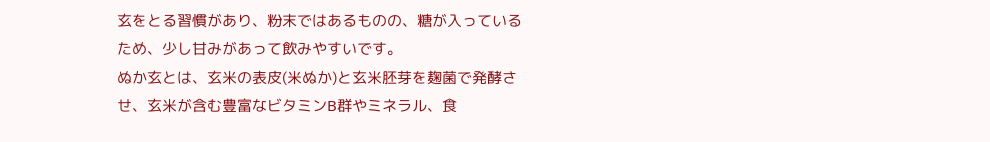玄をとる習慣があり、粉末ではあるものの、糖が入っているため、少し甘みがあって飲みやすいです。
ぬか玄とは、玄米の表皮(米ぬか)と玄米胚芽を麹菌で発酵させ、玄米が含む豊富なビタミンB群やミネラル、食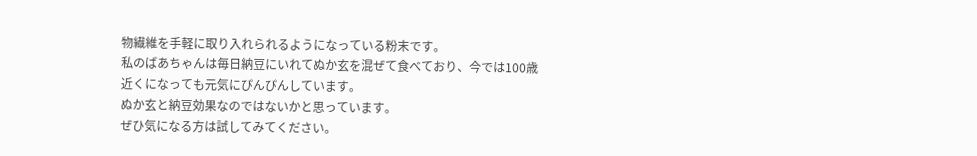物繊維を手軽に取り入れられるようになっている粉末です。
私のばあちゃんは毎日納豆にいれてぬか玄を混ぜて食べており、今では100歳近くになっても元気にぴんぴんしています。
ぬか玄と納豆効果なのではないかと思っています。
ぜひ気になる方は試してみてください。